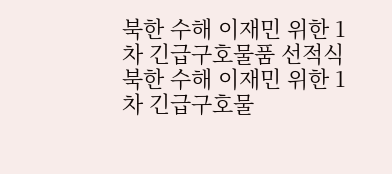북한 수해 이재민 위한 1차 긴급구호물품 선적식
북한 수해 이재민 위한 1차 긴급구호물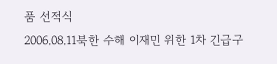품 선적식
2006.08.11북한 수해 이재민 위한 1차 긴급구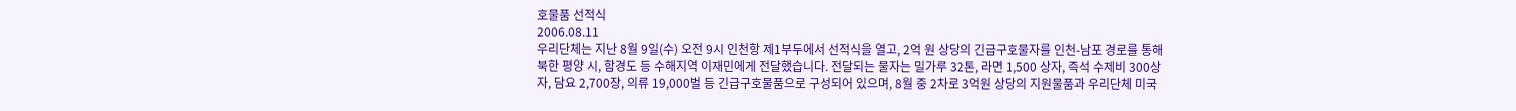호물품 선적식
2006.08.11
우리단체는 지난 8월 9일(수) 오전 9시 인천항 제1부두에서 선적식을 열고, 2억 원 상당의 긴급구호물자를 인천-남포 경로를 통해 북한 평양 시, 함경도 등 수해지역 이재민에게 전달했습니다. 전달되는 물자는 밀가루 32톤, 라면 1,500 상자, 즉석 수제비 300상자, 담요 2,700장, 의류 19,000벌 등 긴급구호물품으로 구성되어 있으며, 8월 중 2차로 3억원 상당의 지원물품과 우리단체 미국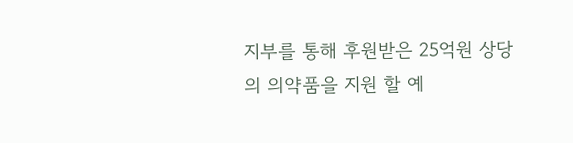지부를 통해 후원받은 25억원 상당의 의약품을 지원 할 예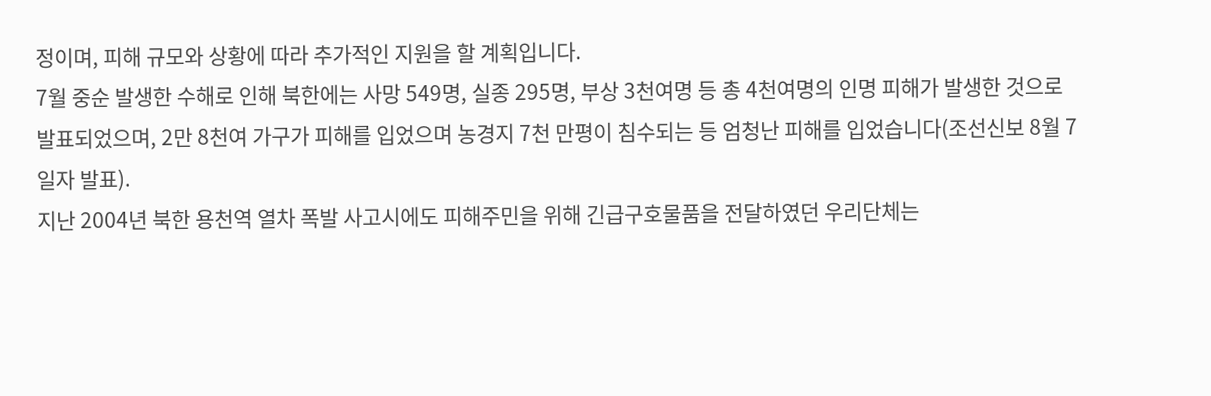정이며, 피해 규모와 상황에 따라 추가적인 지원을 할 계획입니다.
7월 중순 발생한 수해로 인해 북한에는 사망 549명, 실종 295명, 부상 3천여명 등 총 4천여명의 인명 피해가 발생한 것으로 발표되었으며, 2만 8천여 가구가 피해를 입었으며 농경지 7천 만평이 침수되는 등 엄청난 피해를 입었습니다(조선신보 8월 7일자 발표).
지난 2004년 북한 용천역 열차 폭발 사고시에도 피해주민을 위해 긴급구호물품을 전달하였던 우리단체는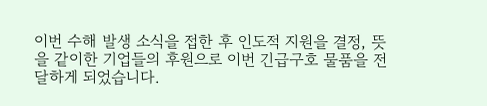이번 수해 발생 소식을 접한 후 인도적 지원을 결정, 뜻을 같이한 기업들의 후원으로 이번 긴급구호 물품을 전달하게 되었습니다.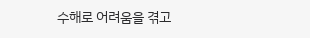수해로 어려움을 겪고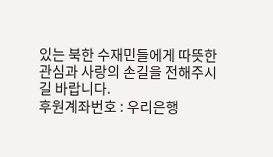있는 북한 수재민들에게 따뜻한 관심과 사랑의 손길을 전해주시길 바랍니다.
후원계좌번호 : 우리은행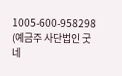1005-600-958298 (예금주 사단법인 굿네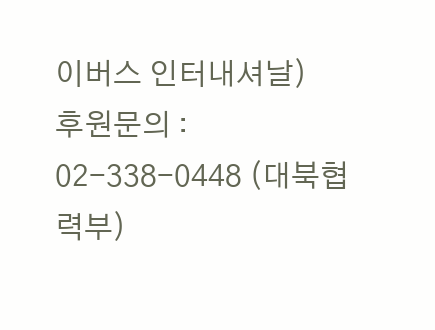이버스 인터내셔날)
후원문의 : 02-338-0448 (대북협력부)